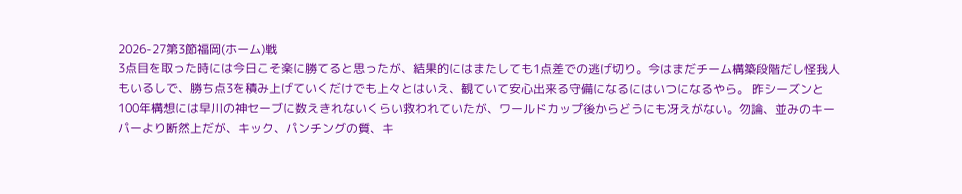2026-27第3節福岡(ホーム)戦
3点目を取った時には今日こそ楽に勝てると思ったが、結果的にはまたしても1点差での逃げ切り。今はまだチーム構築段階だし怪我人もいるしで、勝ち点3を積み上げていくだけでも上々とはいえ、観ていて安心出来る守備になるにはいつになるやら。 昨シーズンと100年構想には早川の神セーブに数えきれないくらい救われていたが、ワールドカップ後からどうにも冴えがない。勿論、並みのキーパーより断然上だが、キック、パンチングの質、キ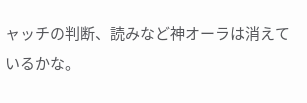ャッチの判断、読みなど神オーラは消えているかな。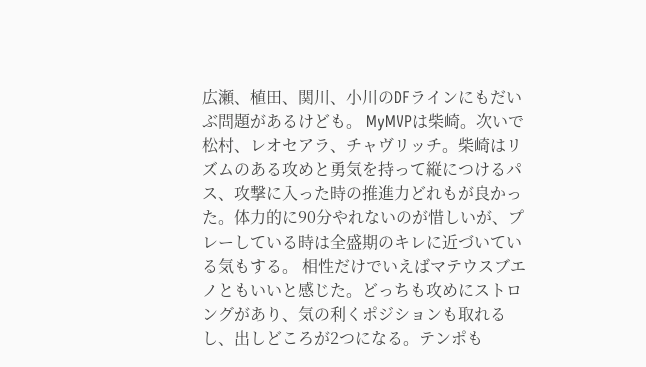広瀬、植田、関川、小川のDFラインにもだいぶ問題があるけども。 MyMVPは柴崎。次いで松村、レオセアラ、チャヴリッチ。柴崎はリズムのある攻めと勇気を持って縦につけるパス、攻撃に入った時の推進力どれもが良かった。体力的に90分やれないのが惜しいが、プレーしている時は全盛期のキレに近づいている気もする。 相性だけでいえばマテウスブエノともいいと感じた。どっちも攻めにストロングがあり、気の利くポジションも取れるし、出しどころが2つになる。テンポも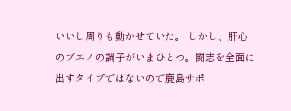いいし周りも動かせていた。 しかし、肝心のブエノの調子がいまひとつ。闘志を全面に出すタイプではないので鹿島サポ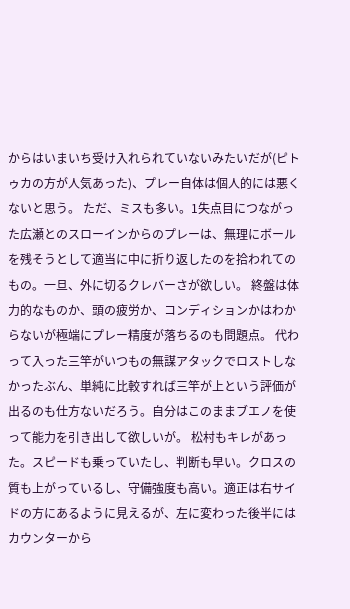からはいまいち受け入れられていないみたいだが(ピトゥカの方が人気あった)、プレー自体は個人的には悪くないと思う。 ただ、ミスも多い。1失点目につながった広瀬とのスローインからのプレーは、無理にボールを残そうとして適当に中に折り返したのを拾われてのもの。一旦、外に切るクレバーさが欲しい。 終盤は体力的なものか、頭の疲労か、コンディションかはわからないが極端にプレー精度が落ちるのも問題点。 代わって入った三竿がいつもの無謀アタックでロストしなかったぶん、単純に比較すれば三竿が上という評価が出るのも仕方ないだろう。自分はこのままブエノを使って能力を引き出して欲しいが。 松村もキレがあった。スピードも乗っていたし、判断も早い。クロスの質も上がっているし、守備強度も高い。適正は右サイドの方にあるように見えるが、左に変わった後半にはカウンターから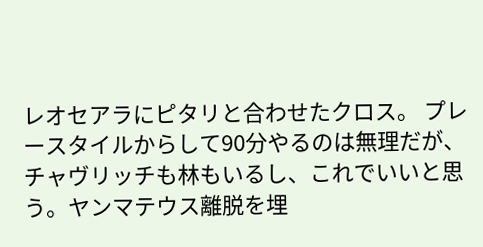レオセアラにピタリと合わせたクロス。 プレースタイルからして90分やるのは無理だが、チャヴリッチも林もいるし、これでいいと思う。ヤンマテウス離脱を埋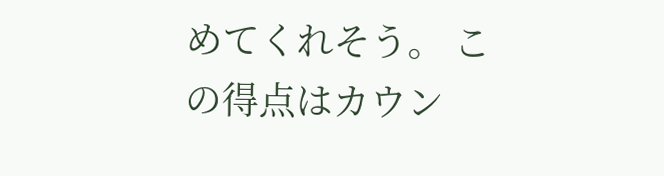めてくれそう。 この得点はカウン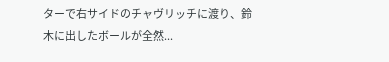ターで右サイドのチャヴリッチに渡り、鈴木に出したボールが全然...